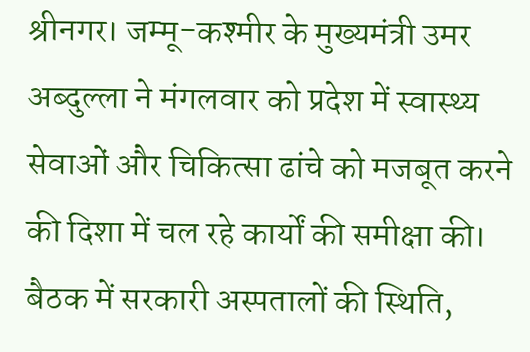श्रीनगर। जम्मू-कश्मीर के मुख्यमंत्री उमर अब्दुल्ला ने मंगलवार को प्रदेश में स्वास्थ्य सेवाओं और चिकित्सा ढांचे को मजबूत करने की दिशा में चल रहे कार्यों की समीक्षा की। बैठक में सरकारी अस्पतालों की स्थिति,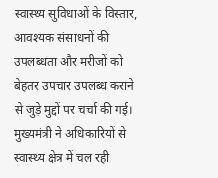स्वास्थ्य सुविधाओं के विस्तार, आवश्यक संसाधनों की उपलब्धता और मरीजों को बेहतर उपचार उपलब्ध कराने से जुड़े मुद्दों पर चर्चा की गई।
मुख्यमंत्री ने अधिकारियों से स्वास्थ्य क्षेत्र में चल रही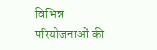विभिन्न परियोजनाओं की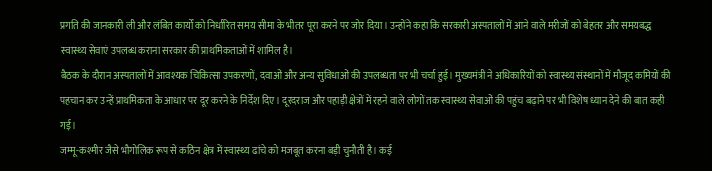प्रगति की जानकारी ली और लंबित कार्यों को निर्धारित समय सीमा के भीतर पूरा करने पर जोर दिया। उन्होंने कहा कि सरकारी अस्पतालों में आने वाले मरीजों को बेहतर और समयबद्ध स्वास्थ्य सेवाएं उपलब्ध कराना सरकार की प्राथमिकताओं में शामिल है।
बैठक के दौरान अस्पतालों में आवश्यक चिकित्सा उपकरणों, दवाओं और अन्य सुविधाओं की उपलब्धता पर भी चर्चा हुई। मुख्यमंत्री ने अधिकारियों को स्वास्थ्य संस्थानों में मौजूद कमियों की पहचान कर उन्हें प्राथमिकता के आधार पर दूर करने के निर्देश दिए। दूरदराज और पहाड़ी क्षेत्रों में रहने वाले लोगों तक स्वास्थ्य सेवाओं की पहुंच बढ़ाने पर भी विशेष ध्यान देने की बात कही गई।
जम्मू-कश्मीर जैसे भौगोलिक रूप से कठिन क्षेत्र में स्वास्थ्य ढांचे को मजबूत करना बड़ी चुनौती है। कई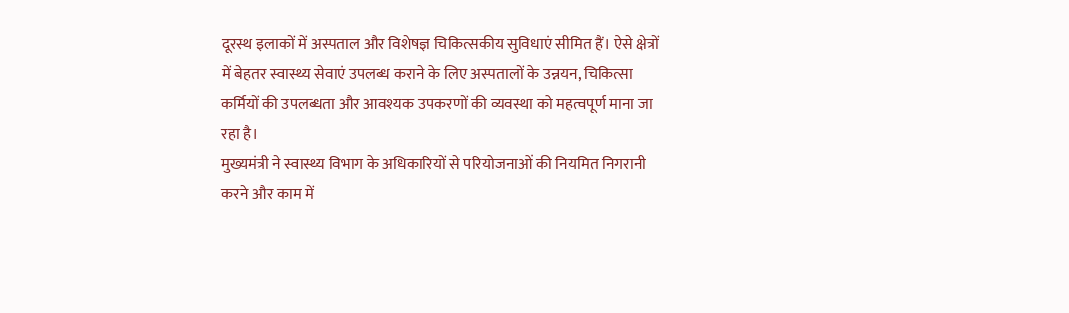दूरस्थ इलाकों में अस्पताल और विशेषज्ञ चिकित्सकीय सुविधाएं सीमित हैं। ऐसे क्षेत्रों में बेहतर स्वास्थ्य सेवाएं उपलब्ध कराने के लिए अस्पतालों के उन्नयन, चिकित्सा कर्मियों की उपलब्धता और आवश्यक उपकरणों की व्यवस्था को महत्वपूर्ण माना जा रहा है।
मुख्यमंत्री ने स्वास्थ्य विभाग के अधिकारियों से परियोजनाओं की नियमित निगरानी करने और काम में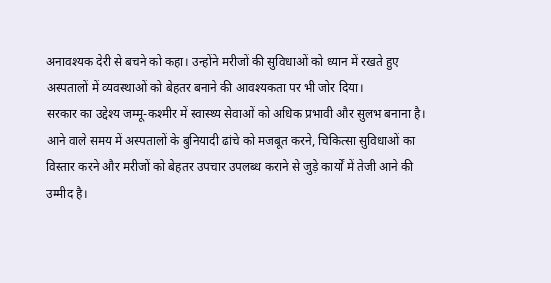अनावश्यक देरी से बचने को कहा। उन्होंने मरीजों की सुविधाओं को ध्यान में रखते हुए अस्पतालों में व्यवस्थाओं को बेहतर बनाने की आवश्यकता पर भी जोर दिया।
सरकार का उद्देश्य जम्मू-कश्मीर में स्वास्थ्य सेवाओं को अधिक प्रभावी और सुलभ बनाना है। आने वाले समय में अस्पतालों के बुनियादी ढांचे को मजबूत करने, चिकित्सा सुविधाओं का विस्तार करने और मरीजों को बेहतर उपचार उपलब्ध कराने से जुड़े कार्यों में तेजी आने की उम्मीद है।